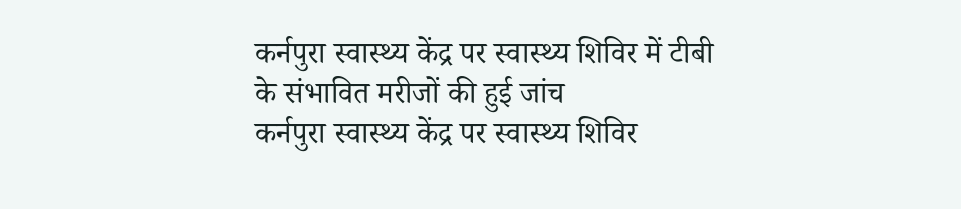कर्नपुरा स्वास्थ्य केंद्र पर स्वास्थ्य शिविर में टीबी के संभावित मरीजों की हुई जांच
कर्नपुरा स्वास्थ्य केंद्र पर स्वास्थ्य शिविर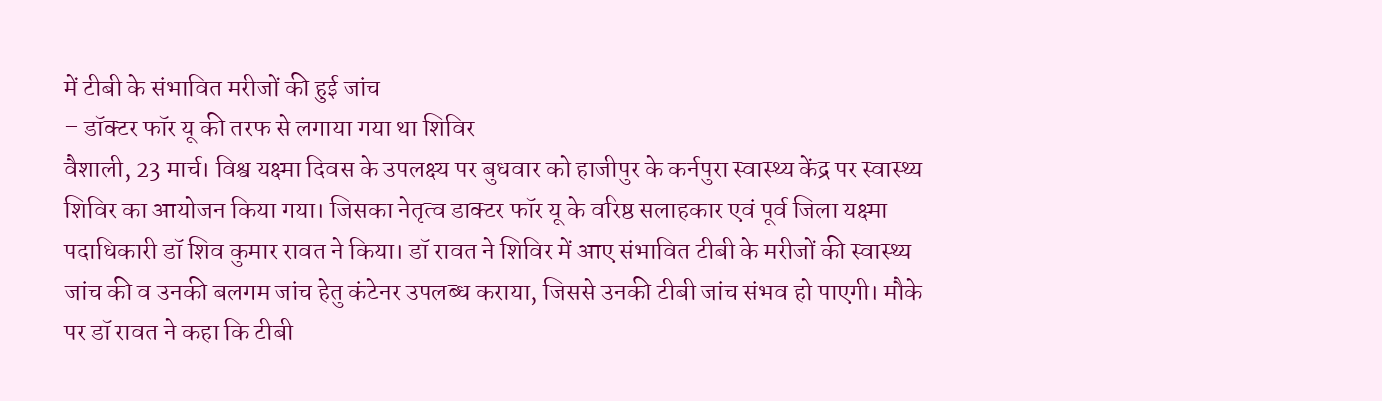में टीबी के संभावित मरीजों की हुई जांच
– डॉक्टर फॉर यू की तरफ से लगाया गया था शिविर
वैशाली, 23 मार्च। विश्व यक्ष्मा दिवस के उपलक्ष्य पर बुधवार को हाजीपुर के कर्नपुरा स्वास्थ्य केंद्र पर स्वास्थ्य शिविर का आयोजन किया गया। जिसका नेतृत्व डाक्टर फॉर यू के वरिष्ठ सलाहकार एवं पूर्व जिला यक्ष्मा पदाधिकारी डॉ शिव कुमार रावत ने किया। डॉ रावत ने शिविर में आए संभावित टीबी के मरीजों की स्वास्थ्य जांच की व उनकी बलगम जांच हेतु कंटेनर उपलब्ध कराया, जिससे उनकी टीबी जांच संभव हो पाएगी। मौके पर डॉ रावत ने कहा कि टीबी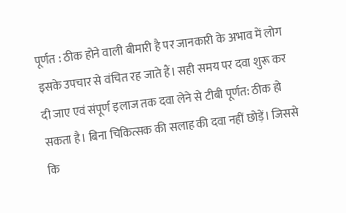पूर्णत : ठीक होने वाली बीमारी है पर जानकारी के अभाव में लोग इसके उपचार से वंचित रह जाते हैं। सही समय पर दवा शुरू कर दी जाए एवं संपूर्ण इलाज तक दवा लेने से टीबी पूर्णत: ठीक हो सकता है। बिना चिकित्सक की सलाह की दवा नहीं छोड़ें। जिससे कि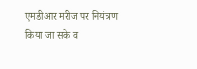एमडीआर मरीज पर नियंत्रण किया जा सके व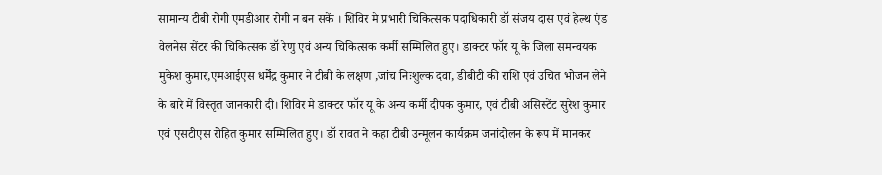सामान्य टीबी रोगी एमडीआर रोगी न बन सकें । शिविर मे प्रभारी चिकित्सक पदाधिकारी डॉ संजय दास एवं हेल्थ एंड वेलनेस सेंटर की चिकित्सक डॉ रेणु एवं अन्य चिकित्सक कर्मी सम्मिलित हुए। डाक्टर फॉर यू के जिला समन्वयक मुकेश कुमार,एमआईएस धर्मेंद्र कुमार ने टीबी के लक्षण ,जांच निःशुल्क दवा, डीबीटी की राशि एवं उचित भोजन लेने के बारे में विस्तृत जानकारी दी। शिविर मे डाक्टर फॉर यू के अन्य कर्मी दीपक कुमार, एवं टीबी असिस्टेंट सुरेश कुमार एवं एसटीएस रोहित कुमार सम्मिलित हुए। डॉ रावत ने कहा टीबी उन्मूलन कार्यक्रम जनांदोलन के रूप में मानकर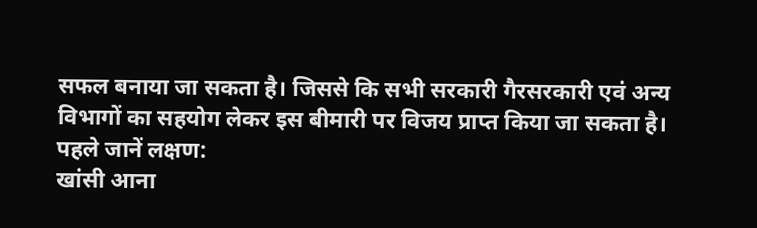सफल बनाया जा सकता है। जिससे कि सभी सरकारी गैरसरकारी एवं अन्य विभागों का सहयोग लेकर इस बीमारी पर विजय प्राप्त किया जा सकता है।
पहले जानें लक्षण:
खांसी आना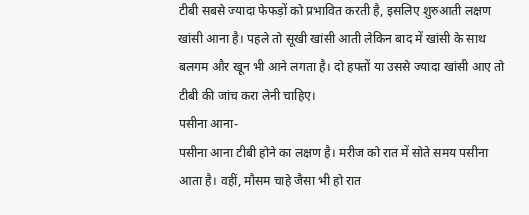टीबी सबसे ज्यादा फेफड़ों को प्रभावित करती है, इसलिए शुरुआती लक्षण खांसी आना है। पहले तो सूखी खांसी आती लेकिन बाद में खांसी के साथ बलगम और खून भी आने लगता है। दो हफ्तों या उससे ज्यादा खांसी आए तो टीबी की जांच करा लेनी चाहिए।
पसीना आना-
पसीना आना टीबी होने का लक्षण है। मरीज को रात में सोते समय पसीना आता है। वहीं, मौसम चाहे जैसा भी हो रात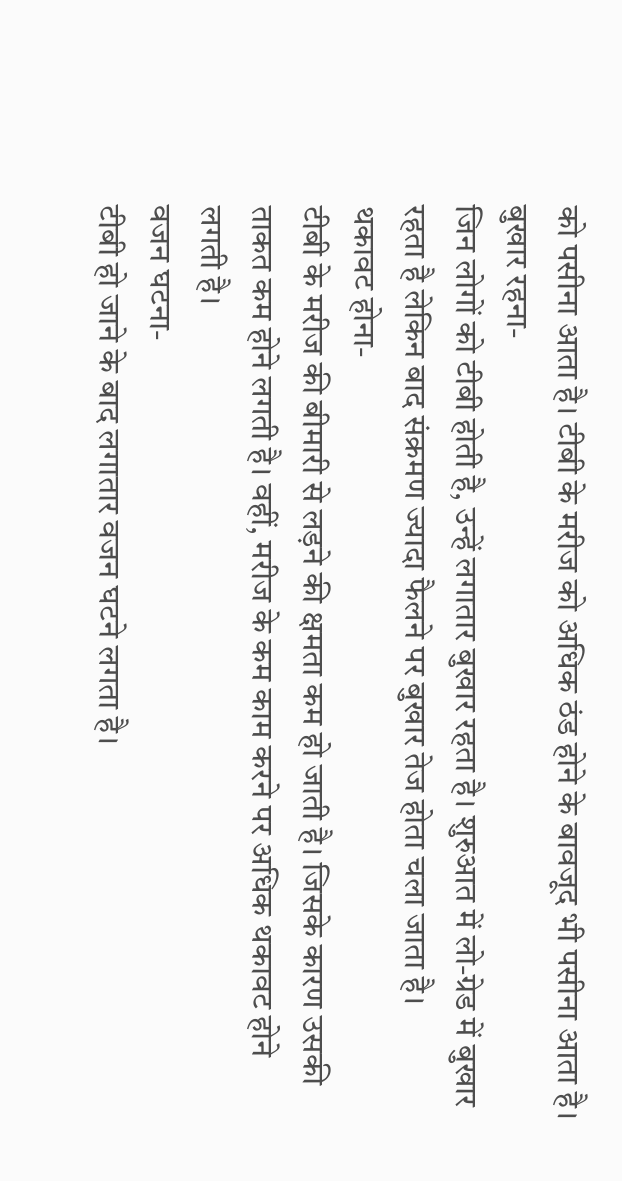को पसीना आता है। टीबी के मरीज को अधिक ठंड होने के बावजूद भी पसीना आता है।
बुखार रहना-
जिन लोगों को टीबी होती है, उन्हें लगातार बुखार रहता है। शुरुआत में लो-ग्रेड में बुखार रहता है लेकिन बाद संक्रमण ज्यादा फैलने पर बुखार तेज होता चला जाता है।
थकावट होना-
टीबी के मरीज की बीमारी से लड़ने की क्षमता कम हो जाती है। जिसके कारण उसकी ताकत कम होने लगती है। वहीं, मरीज के कम काम करने पर अधिक थकावट होने लगती है।
वजन घटना-
टीबी हो जाने के बाद लगातार वजन घटने लगता है।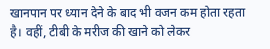खानपान पर ध्यान देने के बाद भी वजन कम होता रहता है। वहीं, टीबी के मरीज की खाने को लेकर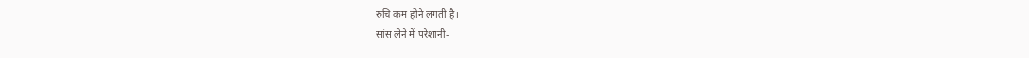रुचि कम होने लगती है।
सांस लेने में परेशानी-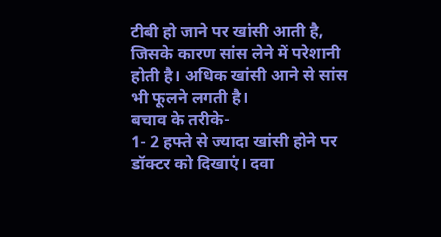टीबी हो जाने पर खांसी आती है, जिसके कारण सांस लेने में परेशानी होती है। अधिक खांसी आने से सांस भी फूलने लगती है।
बचाव के तरीके-
1- 2 हफ्ते से ज्यादा खांसी होने पर डॉक्टर को दिखाएं। दवा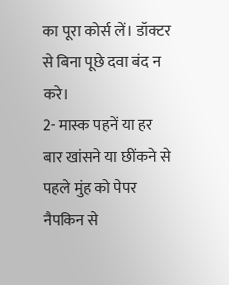का पूरा कोर्स लें। डॉक्टर से बिना पूछे दवा बंद न करे।
2- मास्क पहनें या हर बार खांसने या छींकने से पहले मुंह को पेपर नैपकिन से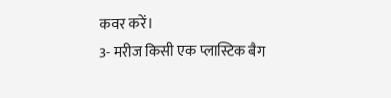कवर करें।
3- मरीज किसी एक प्लास्टिक बैग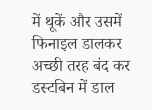में थूकें और उसमें फिनाइल डालकर अच्छी तरह बंद कर डस्टबिन में डाल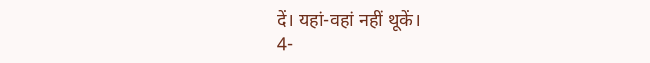दें। यहां-वहां नहीं थूकें।
4-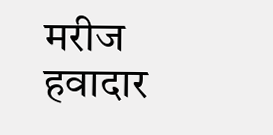मरीज हवादार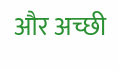और अच्छी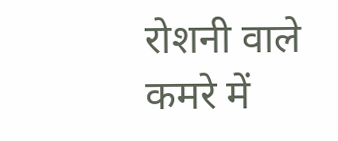रोशनी वाले कमरे में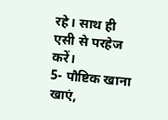रहे। साथ ही एसी से परहेज करें।
5- पौष्टिक खाना खाएं,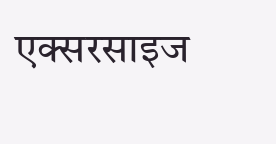एक्सरसाइज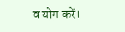व योग करें।